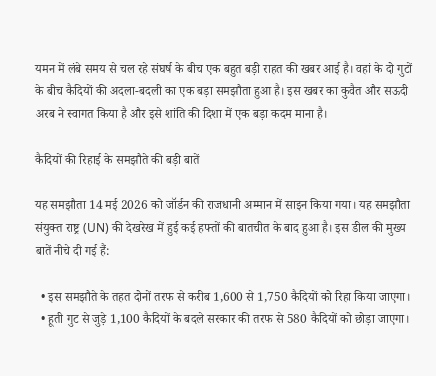यमन में लंबे समय से चल रहे संघर्ष के बीच एक बहुत बड़ी राहत की खबर आई है। वहां के दो गुटों के बीच कैदियों की अदला-बदली का एक बड़ा समझौता हुआ है। इस खबर का कुवैत और सऊदी अरब ने स्वागत किया है और इसे शांति की दिशा में एक बड़ा कदम माना है।

कैदियों की रिहाई के समझौते की बड़ी बातें

यह समझौता 14 मई 2026 को जॉर्डन की राजधानी अम्मान में साइन किया गया। यह समझौता संयुक्त राष्ट्र (UN) की देखरेख में हुई कई हफ्तों की बातचीत के बाद हुआ है। इस डील की मुख्य बातें नीचे दी गई हैं:

  • इस समझौते के तहत दोनों तरफ से करीब 1,600 से 1,750 कैदियों को रिहा किया जाएगा।
  • हूती गुट से जुड़े 1,100 कैदियों के बदले सरकार की तरफ से 580 कैदियों को छोड़ा जाएगा।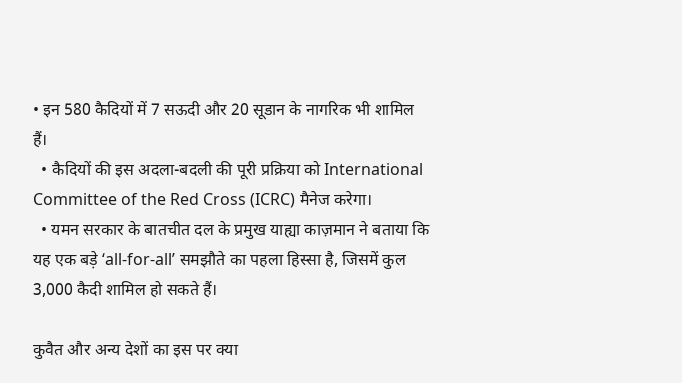• इन 580 कैदियों में 7 सऊदी और 20 सूडान के नागरिक भी शामिल हैं।
  • कैदियों की इस अदला-बदली की पूरी प्रक्रिया को International Committee of the Red Cross (ICRC) मैनेज करेगा।
  • यमन सरकार के बातचीत दल के प्रमुख याह्या काज़मान ने बताया कि यह एक बड़े ‘all-for-all’ समझौते का पहला हिस्सा है, जिसमें कुल 3,000 कैदी शामिल हो सकते हैं।

कुवैत और अन्य देशों का इस पर क्या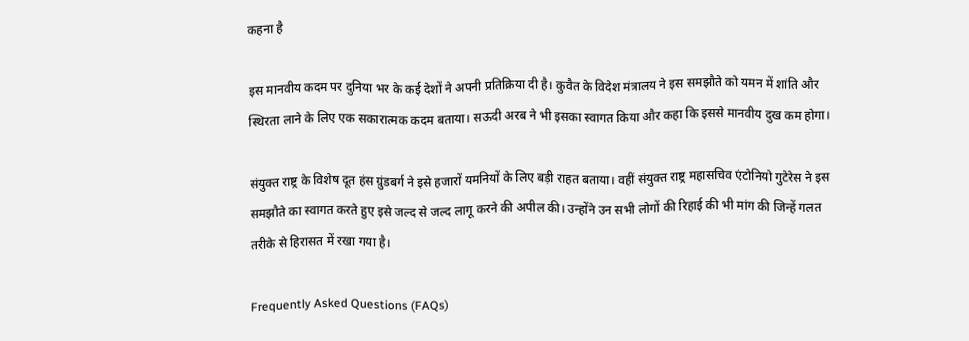कहना है

इस मानवीय कदम पर दुनिया भर के कई देशों ने अपनी प्रतिक्रिया दी है। कुवैत के विदेश मंत्रालय ने इस समझौते को यमन में शांति और स्थिरता लाने के लिए एक सकारात्मक कदम बताया। सऊदी अरब ने भी इसका स्वागत किया और कहा कि इससे मानवीय दुख कम होगा।

संयुक्त राष्ट्र के विशेष दूत हंस ग्रुंडबर्ग ने इसे हजारों यमनियों के लिए बड़ी राहत बताया। वहीं संयुक्त राष्ट्र महासचिव एंटोनियो गुटेरेस ने इस समझौते का स्वागत करते हुए इसे जल्द से जल्द लागू करने की अपील की। उन्होंने उन सभी लोगों की रिहाई की भी मांग की जिन्हें गलत तरीके से हिरासत में रखा गया है।

Frequently Asked Questions (FAQs)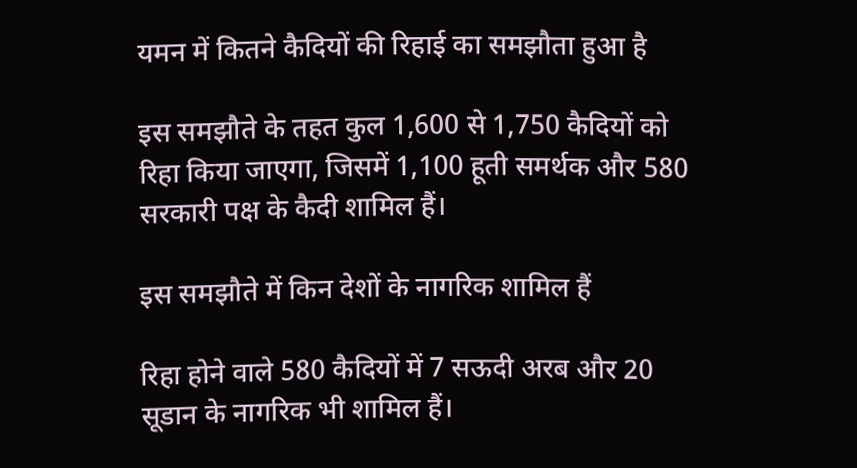यमन में कितने कैदियों की रिहाई का समझौता हुआ है

इस समझौते के तहत कुल 1,600 से 1,750 कैदियों को रिहा किया जाएगा, जिसमें 1,100 हूती समर्थक और 580 सरकारी पक्ष के कैदी शामिल हैं।

इस समझौते में किन देशों के नागरिक शामिल हैं

रिहा होने वाले 580 कैदियों में 7 सऊदी अरब और 20 सूडान के नागरिक भी शामिल हैं।